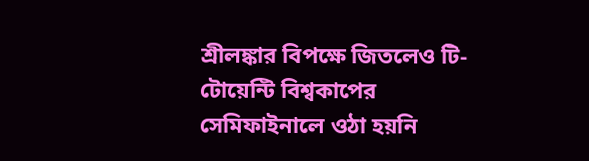শ্রীলঙ্কার বিপক্ষে জিতলেও টি-টোয়েন্টি বিশ্বকাপের সেমিফাইনালে ওঠা হয়নি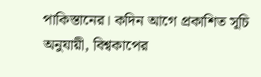পাকিস্তানের। কদিন আগে প্রকাশিত সূচি অনুযায়ী, বিশ্বকাপের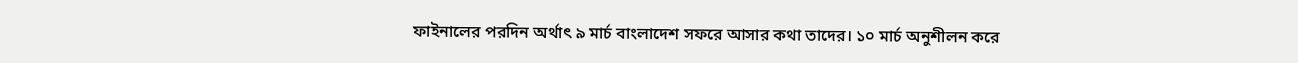ফাইনালের পরদিন অর্থাৎ ৯ মার্চ বাংলাদেশ সফরে আসার কথা তাদের। ১০ মার্চ অনুশীলন করে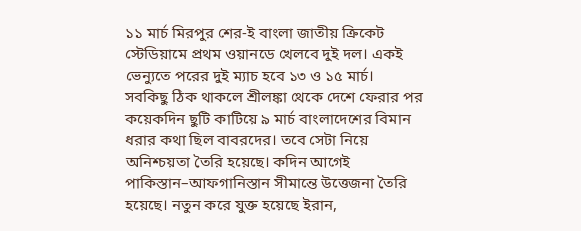১১ মার্চ মিরপুর শের-ই বাংলা জাতীয় ক্রিকেট স্টেডিয়ামে প্রথম ওয়ানডে খেলবে দুই দল। একই ভেন্যুতে পরের দুই ম্যাচ হবে ১৩ ও ১৫ মার্চ।
সবকিছু ঠিক থাকলে শ্রীলঙ্কা থেকে দেশে ফেরার পর কয়েকদিন ছুটি কাটিয়ে ৯ মার্চ বাংলাদেশের বিমান ধরার কথা ছিল বাবরদের। তবে সেটা নিয়ে অনিশ্চয়তা তৈরি হয়েছে। কদিন আগেই পাকিস্তান–আফগানিস্তান সীমান্তে উত্তেজনা তৈরি হয়েছে। নতুন করে যুক্ত হয়েছে ইরান,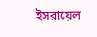ইসরায়েল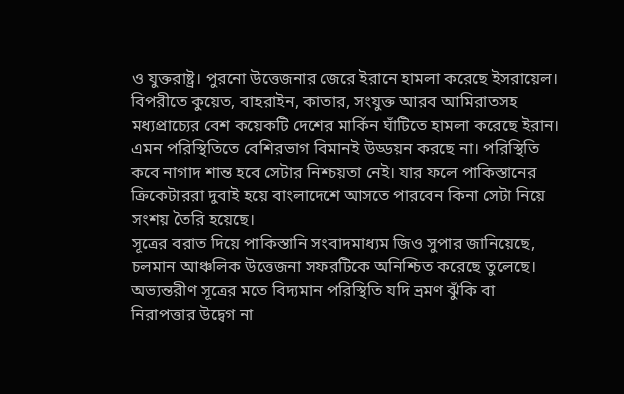ও যুক্তরাষ্ট্র। পুরনো উত্তেজনার জেরে ইরানে হামলা করেছে ইসরায়েল।
বিপরীতে কুয়েত, বাহরাইন, কাতার, সংযুক্ত আরব আমিরাতসহ মধ্যপ্রাচ্যের বেশ কয়েকটি দেশের মার্কিন ঘাঁটিতে হামলা করেছে ইরান। এমন পরিস্থিতিতে বেশিরভাগ বিমানই উড্ডয়ন করছে না। পরিস্থিতি কবে নাগাদ শান্ত হবে সেটার নিশ্চয়তা নেই। যার ফলে পাকিস্তানের ক্রিকেটাররা দুবাই হয়ে বাংলাদেশে আসতে পারবেন কিনা সেটা নিয়ে সংশয় তৈরি হয়েছে।
সূত্রের বরাত দিয়ে পাকিস্তানি সংবাদমাধ্যম জিও সুপার জানিয়েছে, চলমান আঞ্চলিক উত্তেজনা সফরটিকে অনিশ্চিত করেছে তুলেছে। অভ্যন্তরীণ সূত্রের মতে বিদ্যমান পরিস্থিতি যদি ভ্রমণ ঝুঁকি বা নিরাপত্তার উদ্বেগ না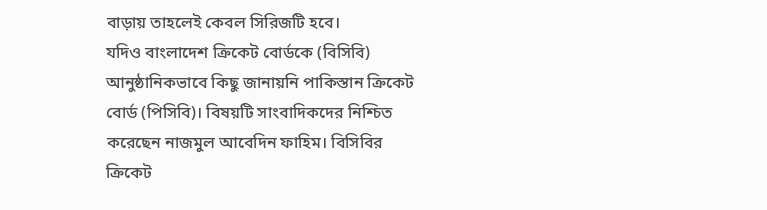বাড়ায় তাহলেই কেবল সিরিজটি হবে।
যদিও বাংলাদেশ ক্রিকেট বোর্ডকে (বিসিবি) আনুষ্ঠানিকভাবে কিছু জানায়নি পাকিস্তান ক্রিকেট বোর্ড (পিসিবি)। বিষয়টি সাংবাদিকদের নিশ্চিত করেছেন নাজমুল আবেদিন ফাহিম। বিসিবির ক্রিকেট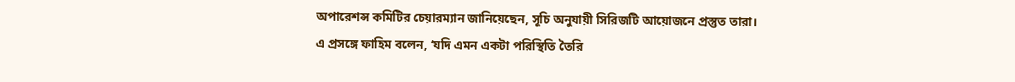অপারেশন্স কমিটির চেয়ারম্যান জানিয়েছেন, সূচি অনুযায়ী সিরিজটি আয়োজনে প্রস্তুত তারা।
এ প্রসঙ্গে ফাহিম বলেন, ‘যদি এমন একটা পরিস্থিতি তৈরি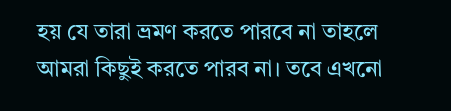হয় যে তারা ভ্রমণ করতে পারবে না তাহলে আমরা কিছুই করতে পারব না। তবে এখনো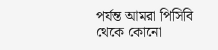পর্যন্ত আমরা পিসিবি থেকে কোনো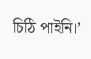চিঠি পাইনি।’